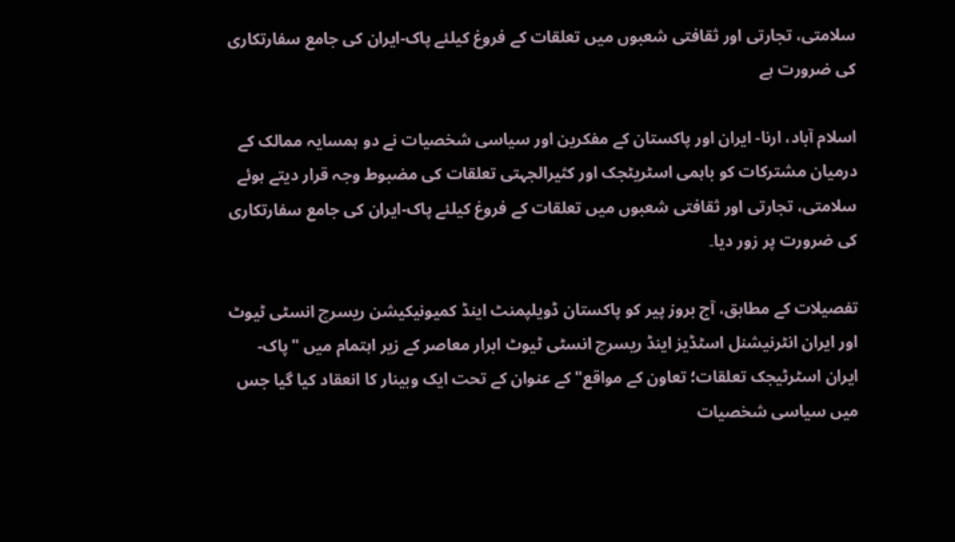سلامتی، تجارتی اور ثقافتی شعبوں میں تعلقات کے فروغ کیلئے پاک-ایران کی جامع سفارتکاری کی ضرورت ہے

اسلام آباد، ارنا- ایران اور پاکستان کے مفکرین اور سیاسی شخصیات نے دو ہمسایہ ممالک کے درمیان مشترکات کو باہمی اسٹریٹجک اور کثیرالجہتی تعلقات کی مضبوط وجہ قرار دیتے ہوئے سلامتی، تجارتی اور ثقافتی شعبوں میں تعلقات کے فروغ کیلئے پاک-ایران کی جامع سفارتکاری کی ضرورت پر زور دیا۔

تفصیلات کے مطابق، آج بروز پیر کو پاکستان ڈویلپمنٹ اینڈ کمیونیکیشن ریسرچ انسٹی ٹیوٹ اور ایران انٹرنیشنل اسٹڈیز اینڈ ریسرچ انسٹی ٹیوٹ ابرار معاصر کے زیر اہتمام میں "پاک- ایران اسٹرٹیجک تعلقات؛ تعاون کے مواقع" کے عنوان کے تحت ایک وبینار کا انعقاد کیا گیا جس میں سیاسی شخصیات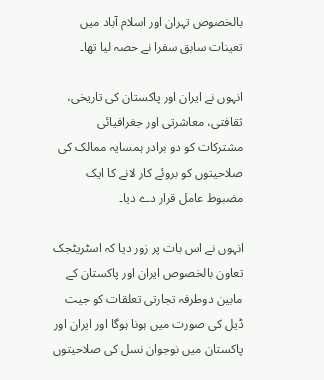بالخصوص تہران اور اسلام آباد میں تعینات سابق سفرا نے حصہ لیا تھا۔

انہوں نے ایران اور پاکستان کی تاریخی، ثقافتی، معاشرتی اور جغرافیائی مشترکات کو دو برادر ہمسایہ ممالک کی صلاحیتوں کو بروئے کار لانے کا ایک مضبوط عامل قرار دے دیا۔

انہوں نے اس بات پر زور دیا کہ اسٹریٹجک تعاون بالخصوص ایران اور پاکستان کے مابین دوطرفہ تجارتی تعلقات کو جیت ڈیل کی صورت میں ہونا ہوگا اور ایران اور پاکستان میں نوجوان نسل کی صلاحیتوں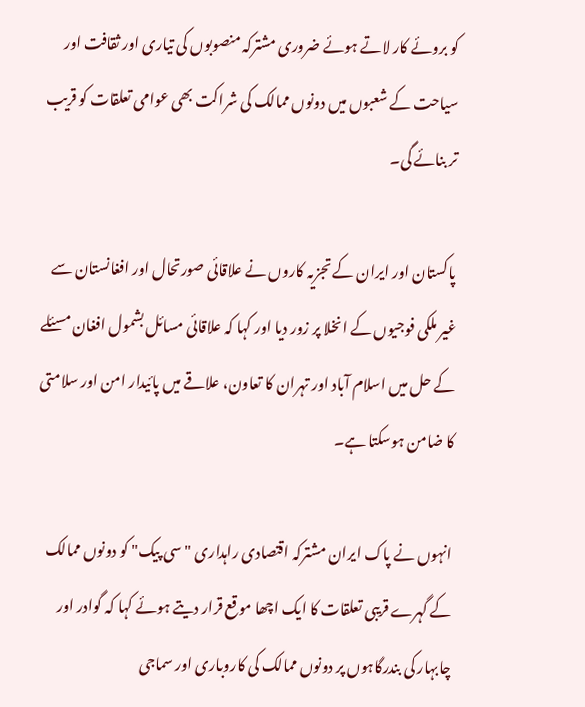کو بروئے کار لاتے ہوئے ضروری مشترکہ منصوبوں کی تیاری اور ثقافت اور سیاحت کے شعبوں میں دونوں ممالک کی شراکت بھی عوامی تعلقات کو قریب تر بنائے گی۔

پاکستان اور ایران کے تجزیہ کاروں نے علاقائی صورتحال اور افغانستان سے غیر ملکی فوجیوں کے انخلا پر زور دیا اور کہا کہ علاقائی مسائل بشمول افغان مسئلے کے حل میں اسلام آباد اور تہران کا تعاون، علاقے میں پائیدار امن اور سلامتی کا ضامن ہوسکتا ہے۔

انہوں نے پاک ایران مشترکہ اقتصادی راہداری "سی پیک" کو دونوں ممالک کے گہرے قریبی تعلقات کا ایک اچھا موقع قرار دیتے ہوئے کہا کہ گوادر اور چابہار کی بندرگاہوں پر دونوں ممالک کی کاروباری اور سماجی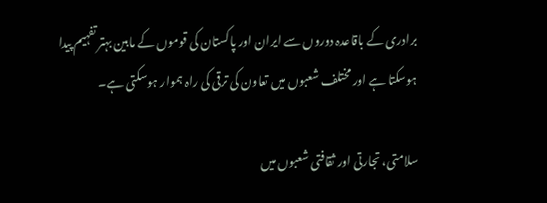برادری کے باقاعدہ دوروں سے ایران اور پاکستان کی قوموں کے مابین بہتر تفہیم پیدا ہوسکتا ہے اور مختلف شعبوں میں تعاون کی ترقی کی راہ ہموار ہوسکتی ہے۔

سلامتی، تجارتی اور ثقافتی شعبوں میں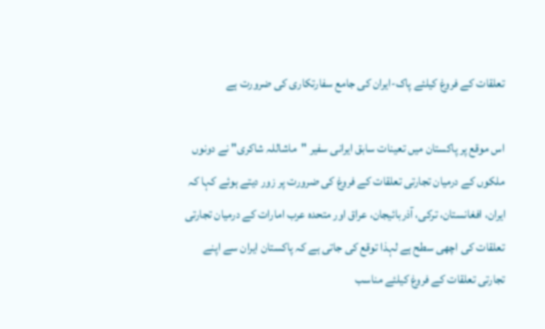تعلقات کے فروغ کیلئے پاک-ایران کی جامع سفارتکاری کی ضرورت ہے

اس موقع پر پاکستان میں تعینات سابق ایرانی سفیر "ماشاللہ شاکری" نے دونوں ملکوں کے درمیان تجارتی تعلقات کے فروغ کی ضرورت پر زور دیتے ہوئے کہا کہ ایران، افغانستان، ترکی، آذربائیجان، عراق اور متحدہ عرب امارات کے درمیان تجارتی تعلقات کی اچھی سطح ہے لہذا توقع کی جاتی ہے کہ پاکستان ایران سے اپنے تجارتی تعلقات کے فروغ کیلئے مناسب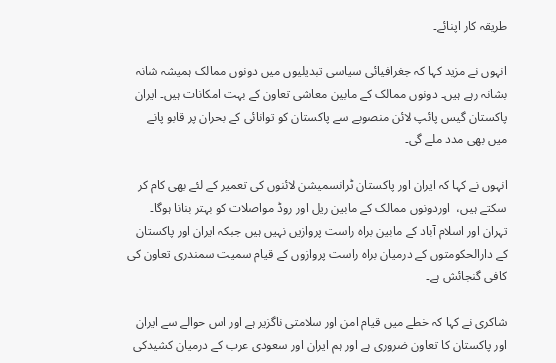طریقہ کار اپنائے۔

انہوں نے مزید کہا کہ جغرافیائی سیاسی تبدیلیوں میں دونوں ممالک ہمیشہ شانہ بشانہ رہے ہیں۔ دونوں ممالک کے مابین معاشی تعاون کے بہت امکانات ہیں۔ ایران پاکستان گیس پائپ لائن منصوبے سے پاکستان کو توانائی کے بحران پر قابو پانے میں بھی مدد ملے گی۔

انہوں نے کہا کہ ایران اور پاکستان ٹرانسمیشن لائنوں کی تعمیر کے لئے بھی کام کر سکتے ہیں،  اوردونوں ممالک کے مابین ریل اور روڈ مواصلات کو بہتر بنانا ہوگا۔ تہران اور اسلام آباد کے مابین براہ راست پروازیں نہیں ہیں جبکہ ایران اور پاکستان کے دارالحکومتوں کے درمیان براہ راست پروازوں کے قیام سمیت سمندری تعاون کی کافی گنجائش ہے۔

شاکری نے کہا کہ خطے میں قیام امن اور سلامتی ناگزیر ہے اور اس حوالے سے ایران اور پاکستان کا تعاون ضروری ہے اور ہم ایران اور سعودی عرب کے درمیان کشیدکی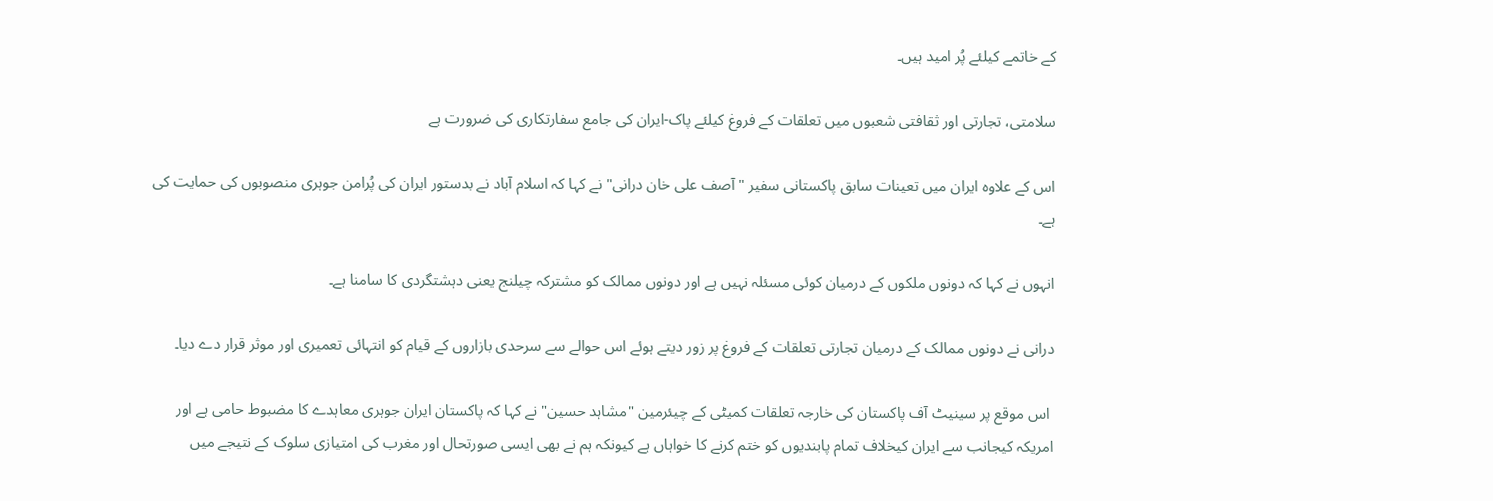کے خاتمے کیلئے پُر امید ہیں۔

سلامتی، تجارتی اور ثقافتی شعبوں میں تعلقات کے فروغ کیلئے پاک-ایران کی جامع سفارتکاری کی ضرورت ہے

اس کے علاوہ ایران میں تعینات سابق پاکستانی سفیر "آصف علی خان درانی" نے کہا کہ اسلام آباد نے بدستور ایران کی پُرامن جوہری منصوبوں کی حمایت کی ہے۔

انہوں نے کہا کہ دونوں ملکوں کے درمیان کوئی مسئلہ نہیں ہے اور دونوں ممالک کو مشترکہ چیلنج یعنی دہشتگردی کا سامنا ہے۔

درانی نے دونوں ممالک کے درمیان تجارتی تعلقات کے فروغ پر زور دیتے ہوئے اس حوالے سے سرحدی بازاروں کے قیام کو انتہائی تعمیری اور موثر قرار دے دیا۔

 اس موقع پر سینیٹ آف پاکستان کی خارجہ تعلقات کمیٹی کے چیئرمین "مشاہد حسین" نے کہا کہ پاکستان ایران جوہری معاہدے کا مضبوط حامی ہے اور امریکہ کیجانب سے ایران کیخلاف تمام پابندیوں کو ختم کرنے کا خواہاں ہے کیونکہ ہم نے بھی ایسی صورتحال اور مغرب کی امتیازی سلوک کے نتیجے میں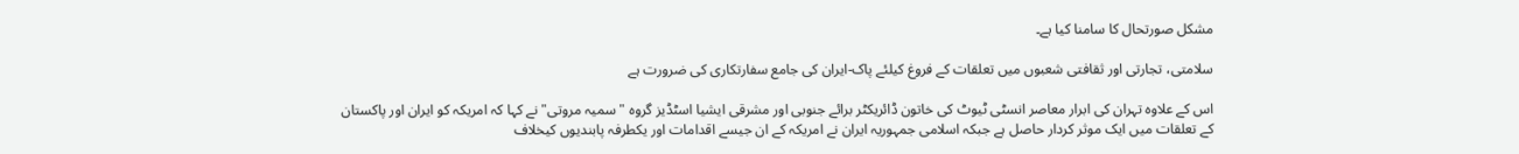مشکل صورتحال کا سامنا کیا ہے۔

سلامتی، تجارتی اور ثقافتی شعبوں میں تعلقات کے فروغ کیلئے پاک-ایران کی جامع سفارتکاری کی ضرورت ہے

اس کے علاوہ تہران کی ابرار معاصر انسٹی ٹیوٹ کی خاتون ڈائریکٹر برائے جنوبی اور مشرقی ایشیا اسٹڈیز گروہ " سمیہ مروتی" نے کہا کہ امریکہ کو ایران اور پاکستان کے تعلقات میں ایک موثر کردار حاصل ہے جبکہ اسلامی جمہوریہ ایران نے امریکہ کے ان جیسے اقدامات اور یکطرفہ پابندیوں کیخلاف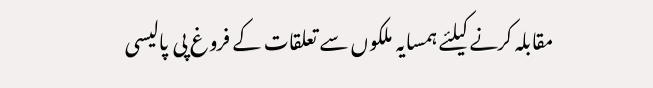مقابلہ کرنے کیلئے ہمسایہ ملکوں سے تعلقات کے فروغ پی پالیسی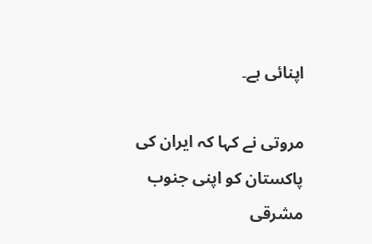اپنائی ہے۔

مروتی نے کہا کہ ایران کی پاکستان کو اپنی جنوب مشرقی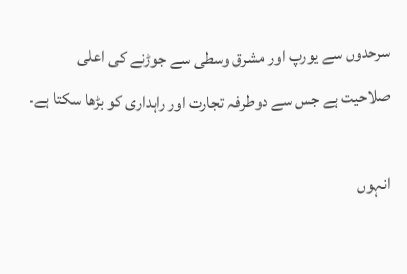سرحدوں سے یورپ اور مشرق وسطی سے جوڑنے کی اعلی صلاحیت ہے جس سے دوطرفہ تجارت اور راہداری کو بڑھا سکتا ہے۔

انہوں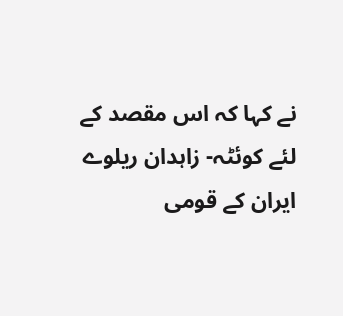نے کہا کہ اس مقصد کے لئے کوئٹہ- زاہدان ریلوے ایران کے قومی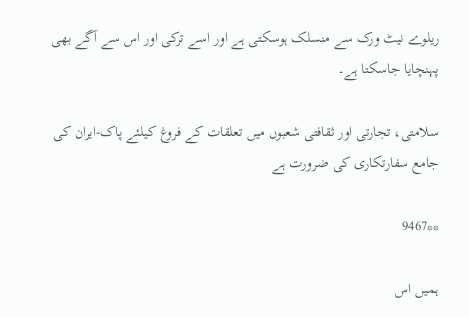ریلوے نیٹ ورک سے منسلک ہوسکتی ہے اور اسے ترکی اور اس سے آگے بھی پہنچایا جاسکتا ہے۔

سلامتی، تجارتی اور ثقافتی شعبوں میں تعلقات کے فروغ کیلئے پاک-ایران کی جامع سفارتکاری کی ضرورت ہے

**9467

ہمیں اس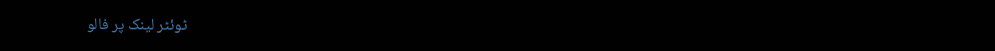ٹوئٹر لینک پر فالو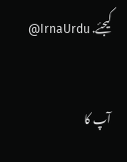کیجئے. IrnaUrdu@

آپ کا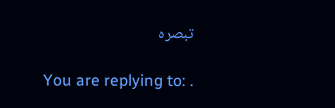تبصرہ

You are replying to: .